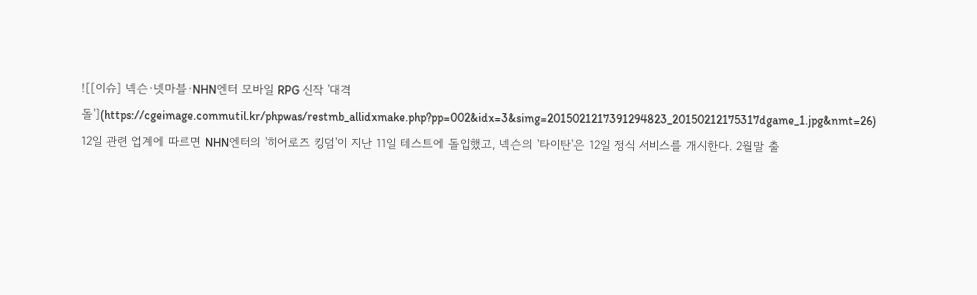![[이슈] 넥슨·넷마블·NHN엔터 모바일 RPG 신작 '대격돌'](https://cgeimage.commutil.kr/phpwas/restmb_allidxmake.php?pp=002&idx=3&simg=2015021217391294823_20150212175317dgame_1.jpg&nmt=26)
12일 관련 업계에 따르면 NHN엔터의 '히어로즈 킹덤'이 지난 11일 테스트에 돌입했고, 넥슨의 '타이탄'은 12일 정식 서비스를 개시한다. 2월말 출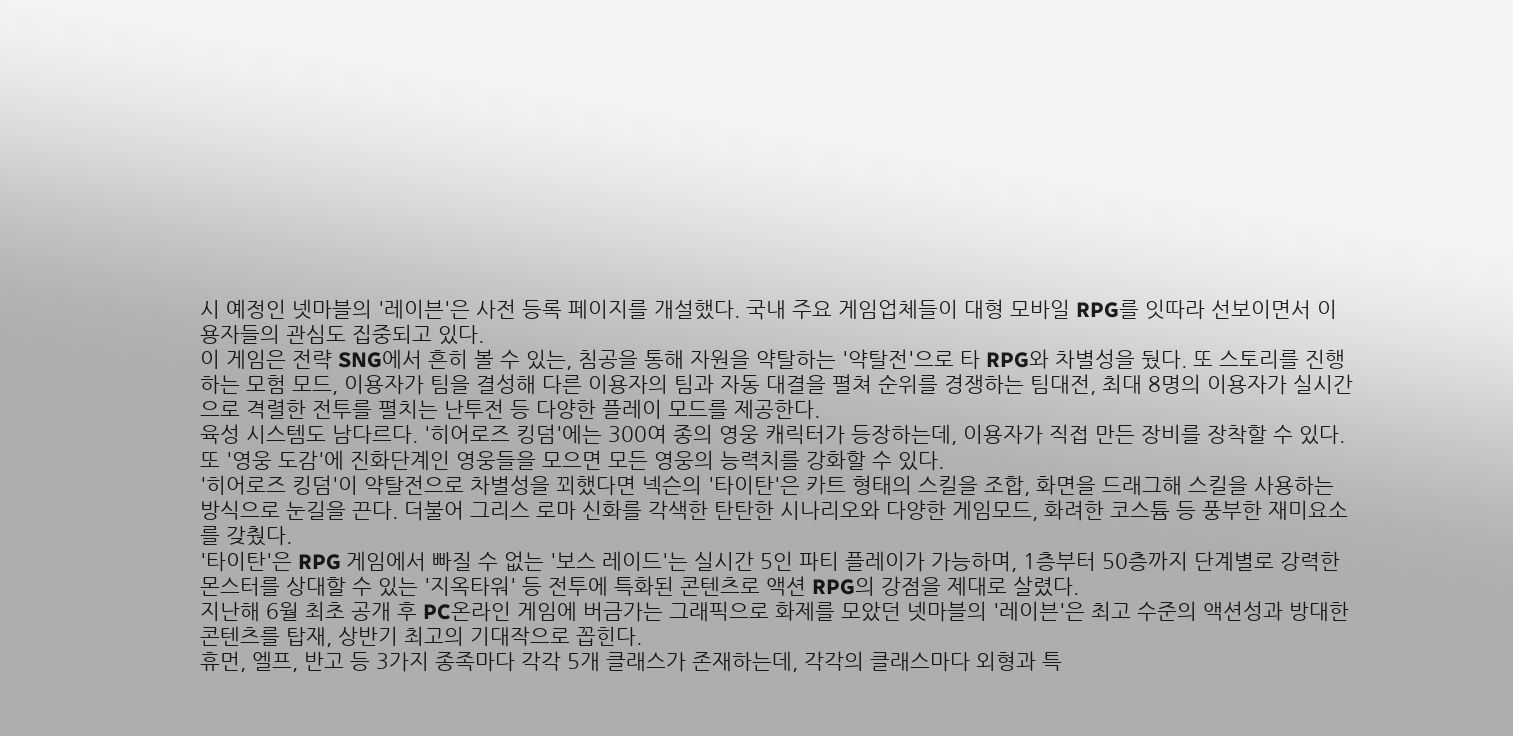시 예정인 넷마블의 '레이븐'은 사전 등록 페이지를 개설했다. 국내 주요 게임업체들이 대형 모바일 RPG를 잇따라 선보이면서 이용자들의 관심도 집중되고 있다.
이 게임은 전략 SNG에서 흔히 볼 수 있는, 침공을 통해 자원을 약탈하는 '약탈전'으로 타 RPG와 차별성을 뒀다. 또 스토리를 진행하는 모험 모드, 이용자가 팀을 결성해 다른 이용자의 팀과 자동 대결을 펼쳐 순위를 경쟁하는 팀대전, 최대 8명의 이용자가 실시간으로 격렬한 전투를 펼치는 난투전 등 다양한 플레이 모드를 제공한다.
육성 시스템도 남다르다. '히어로즈 킹덤'에는 300여 종의 영웅 캐릭터가 등장하는데, 이용자가 직접 만든 장비를 장착할 수 있다. 또 '영웅 도감'에 진화단계인 영웅들을 모으면 모든 영웅의 능력치를 강화할 수 있다.
'히어로즈 킹덤'이 약탈전으로 차별성을 꾀했다면 넥슨의 '타이탄'은 카트 형태의 스킬을 조합, 화면을 드래그해 스킬을 사용하는 방식으로 눈길을 끈다. 더불어 그리스 로마 신화를 각색한 탄탄한 시나리오와 다양한 게임모드, 화려한 코스튬 등 풍부한 재미요소를 갖췄다.
'타이탄'은 RPG 게임에서 빠질 수 없는 '보스 레이드'는 실시간 5인 파티 플레이가 가능하며, 1층부터 50층까지 단계별로 강력한 몬스터를 상대할 수 있는 '지옥타워' 등 전투에 특화된 콘텐츠로 액션 RPG의 강점을 제대로 살렸다.
지난해 6월 최초 공개 후 PC온라인 게임에 버금가는 그래픽으로 화제를 모았던 넷마블의 '레이븐'은 최고 수준의 액션성과 방대한 콘텐츠를 탑재, 상반기 최고의 기대작으로 꼽힌다.
휴먼, 엘프, 반고 등 3가지 종족마다 각각 5개 클래스가 존재하는데, 각각의 클래스마다 외형과 특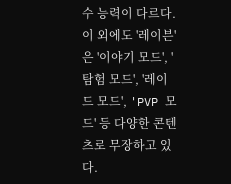수 능력이 다르다. 이 외에도 '레이븐'은 '이야기 모드', '탐험 모드', '레이드 모드', 'PVP 모드' 등 다양한 콘텐츠로 무장하고 있다.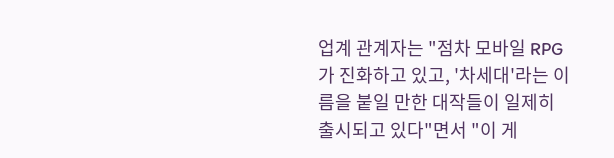업계 관계자는 "점차 모바일 RPG가 진화하고 있고, '차세대'라는 이름을 붙일 만한 대작들이 일제히 출시되고 있다"면서 "이 게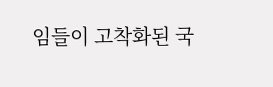임들이 고착화된 국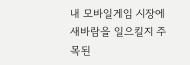내 모바일게임 시장에 새바람을 일으킬지 주목된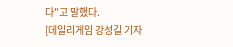다"고 말했다.
[데일리게임 강성길 기자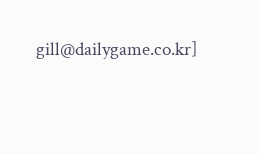gill@dailygame.co.kr]